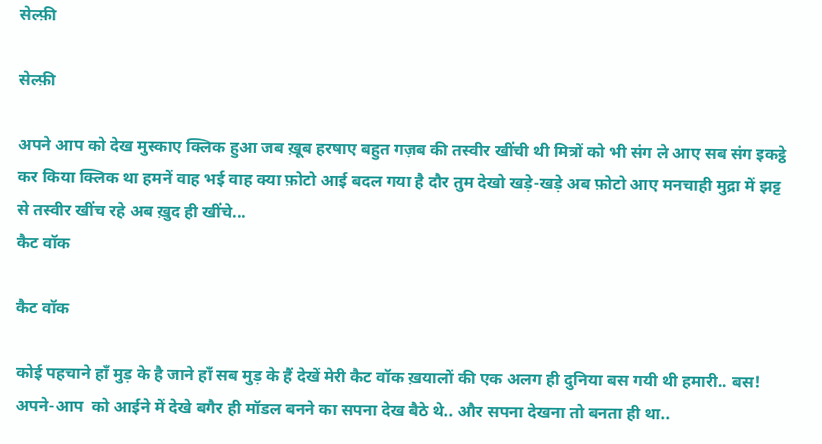सेल्फ़ी

सेल्फ़ी

अपने आप को देख मुस्काए क्लिक हुआ जब ख़ूब हरषाए बहुत गज़ब की तस्वीर खींची थी मित्रों को भी संग ले आए सब संग इकट्ठे कर किया क्लिक था हमनें वाह भई वाह क्या फ़ोटो आई बदल गया है दौर तुम देखो खड़े-खड़े अब फ़ोटो आए मनचाही मुद्रा में झट्ट से तस्वीर खींच रहे अब ख़ुद ही खींचे...
कैट वॉक

कैट वॉक

कोई पहचाने हाँ मुड़ के है जाने हाँ सब मुड़ के हैं देखें मेरी कैट वॉक ख़यालों की एक अलग ही दुनिया बस गयी थी हमारी.. बस! अपने-आप  को आईने में देखे बगैर ही मॉडल बनने का सपना देख बैठे थे.. और सपना देखना तो बनता ही था..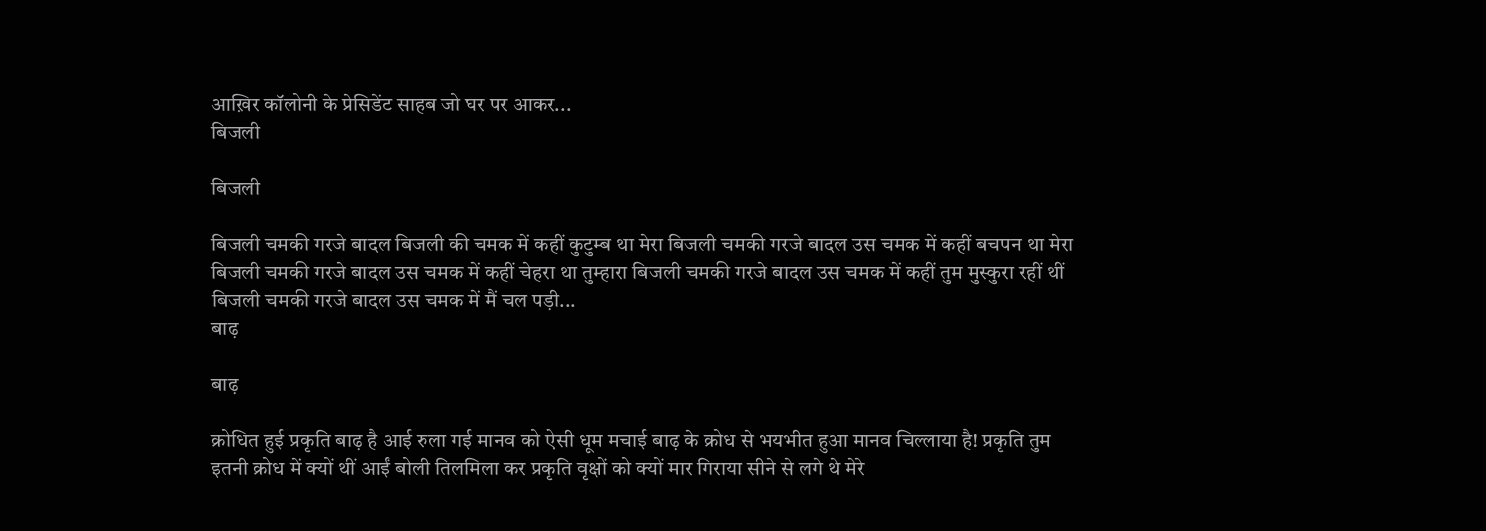आख़िर कॉलोनी के प्रेसिडेंट साहब जो घर पर आकर...
बिजली

बिजली

बिजली चमकी गरजे बादल बिजली की चमक में कहीं कुटुम्ब था मेरा बिजली चमकी गरजे बादल उस चमक में कहीं बचपन था मेरा बिजली चमकी गरजे बादल उस चमक में कहीं चेहरा था तुम्हारा बिजली चमकी गरजे बादल उस चमक में कहीं तुम मुस्कुरा रहीं थीं बिजली चमकी गरजे बादल उस चमक में मैं चल पड़ी...
बाढ़

बाढ़

क्रोधित हुई प्रकृति बाढ़ है आई रुला गई मानव को ऐसी धूम मचाई बाढ़ के क्रोध से भयभीत हुआ मानव चिल्लाया है! प्रकृति तुम इतनी क्रोध में क्यों थीं आईं बोली तिलमिला कर प्रकृति वृक्षों को क्यों मार गिराया सीने से लगे थे मेरे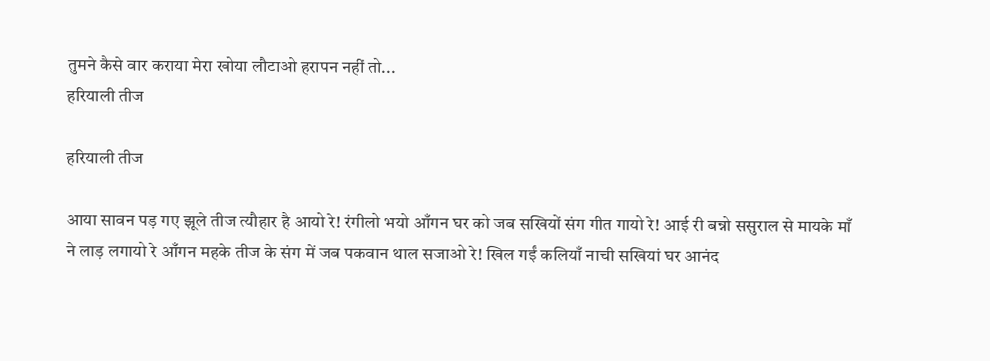तुमने कैसे वार कराया मेरा खोया लौटाओ हरापन नहीं तो...
हरियाली तीज

हरियाली तीज

आया सावन पड़ गए झूले तीज त्यौहार है आयो रे! रंगीलो भयो आँगन घर को जब सखियों संग गीत गायो रे! आई री बन्नो ससुराल से मायके माँ ने लाड़ लगायो रे आँगन महके तीज के संग में जब पकवान थाल सजाओ रे! खिल गईं कलियाँ नाची सखियां घर आनंद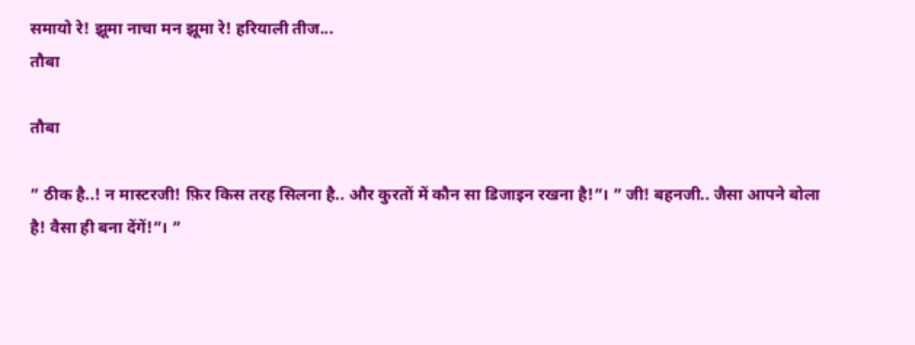समायो रे! झूमा नाचा मन झूमा रे! हरियाली तीज...
तौबा

तौबा

” ठीक है..! न मास्टरजी! फ़िर किस तरह सिलना है.. और कुरतों में कौन सा डिजाइन रखना है!”। ” जी! बहनजी.. जैसा आपने बोला है! वैसा ही बना देंगें!”। ”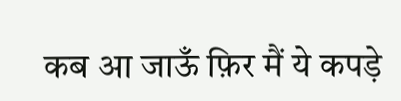कब आ जाऊँ फ़िर मैं ये कपड़े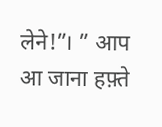लेने!”। ” आप आ जाना हफ़्ते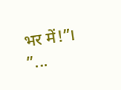भर में!”। ”...